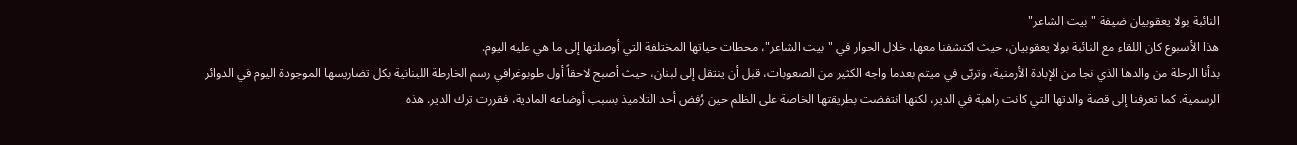النائبة بولا يعقوبيان ضيفة "بيت الشاعر"
هذا الأسبوع كان اللقاء مع النائبة بولا يعقوبيان، حيث اكتشفنا معها، خلال الحوار في "بيت الشاعر"، محطات حياتها المختلفة التي أوصلتها إلى ما هي عليه اليوم.
بدأنا الرحلة من والدها الذي نجا من الإبادة الأرمنية، وتربّى في ميتم بعدما واجه الكثير من الصعوبات، قبل أن ينتقل إلى لبنان، حيث أصبح لاحقاً أول طوبوغرافي رسم الخارطة اللبنانية بكل تضاريسها الموجودة اليوم في الدوائر الرسمية. كما تعرفنا إلى قصة والدتها التي كانت راهبة في الدير، لكنها انتفضت بطريقتها الخاصة على الظلم حين رُفض أحد التلاميذ بسبب أوضاعه المادية، فقررت ترك الدير. هذه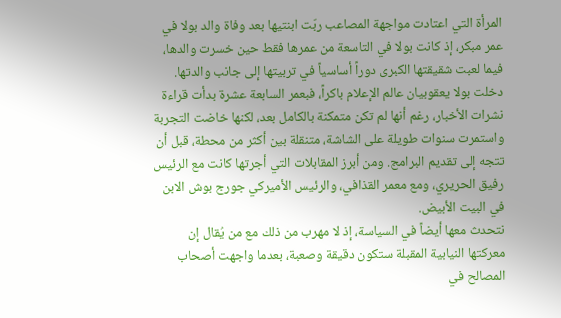المرأة التي اعتادت مواجهة المصاعب ربّت ابنتيها بعد وفاة والد بولا في عمر مبكر، إذ كانت بولا في التاسعة من عمرها فقط حين خسرت والدها، فيما لعبت شقيقتها الكبرى دوراً أساسياً في تربيتها إلى جانب والدتها.
دخلت بولا يعقوبيان عالم الإعلام باكراً، فبعمر السابعة عشرة بدأت قراءة نشرات الأخبار، رغم أنها لم تكن متمكنة بالكامل بعد، لكنها خاضت التجربة واستمرت سنوات طويلة على الشاشة، متنقلة بين أكثر من محطة، قبل أن تتجه إلى تقديم البرامج. ومن أبرز المقابلات التي أجرتها كانت مع الرئيس رفيق الحريري، ومع معمر القذافي، والرئيس الأميركي جورج بوش الابن في البيت الأبيض.
نتحدث معها أيضاً في السياسة، إذ لا مهرب من ذلك مع من يُقال إن معركتها النيابية المقبلة ستكون دقيقة وصعبة، بعدما واجهت أصحاب المصالح في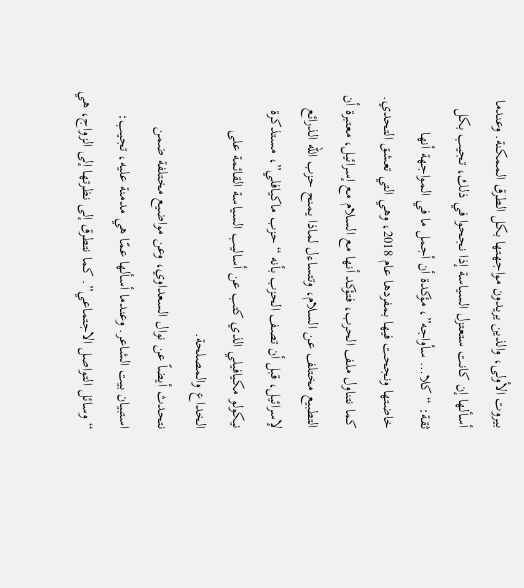بيروت الأولى، والذين يريدون مواجهتها بكل الطرق الممكنة. وعندما أسألها إن كانت ستعتزل السياسة إذا نجحوا في ذلك، تجيب بكل ثقة: “كلا… سأواجه”، مؤكدة أن أجمل ما في المواجهة أنها خاضتها ونجحت فيها بمفردها عام 2018، وهي التي تعشق التحدي.
كما نتناول ملف الحرب، فتؤكد أنها مع السلام مع إسرائيل، معتبرة أن التطبيع مختلف عن السلام، وتتساءل لماذا يمنح حزب الله الذرائع لإسرائيل، قبل أن تصف الحزب بأنه “حزب ماكيافلي”، مستذكرة نيكولو مكيافيلي الذي كتب عن أساليب السياسة القائمة على الخداع والمصلحة.
نتحدث أيضاً عن نوال السعداوي، وعن مواضيع مختلفة ضمن استبيان بيت الشاعر. وعندما أسألها عمّا هي مدمنة عليه، تجيب: “وسائل التواصل الاجتماعي”. كما نتطرق إلى نظرتها إلى الزواج، هي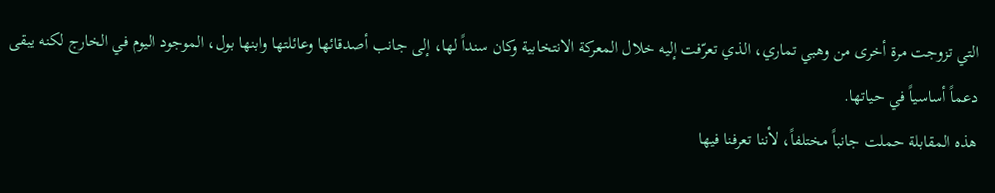التي تزوجت مرة أخرى من وهبي تماري، الذي تعرّفت إليه خلال المعركة الانتخابية وكان سنداً لها، إلى جانب أصدقائها وعائلتها وابنها بول، الموجود اليوم في الخارج لكنه يبقى دعماً أساسياً في حياتها.
هذه المقابلة حملت جانباً مختلفاً، لأننا تعرفنا فيها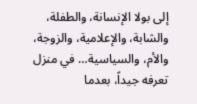إلى بولا الإنسانة، والطفلة، والشابة، والإعلامية، والزوجة، والأم، والسياسية… في منزل تعرفه جيداً، بعدما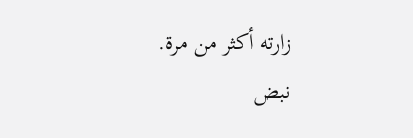زارته أكثر من مرة.
نبض